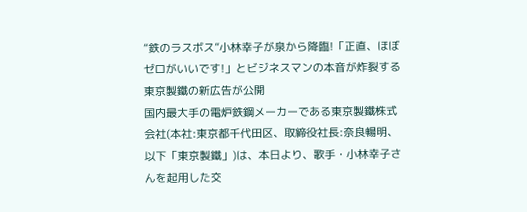“鉄のラスボス”小林幸子が泉から降臨!「正直、ほぼゼロがいいです!」とビジネスマンの本音が炸裂する東京製鐵の新広告が公開
国内最大手の電炉鉄鋼メーカーである東京製鐵株式会社(本社:東京都千代田区、取締役社長:奈良暢明、以下「東京製鐵」)は、本日より、歌手・小林幸子さんを起用した交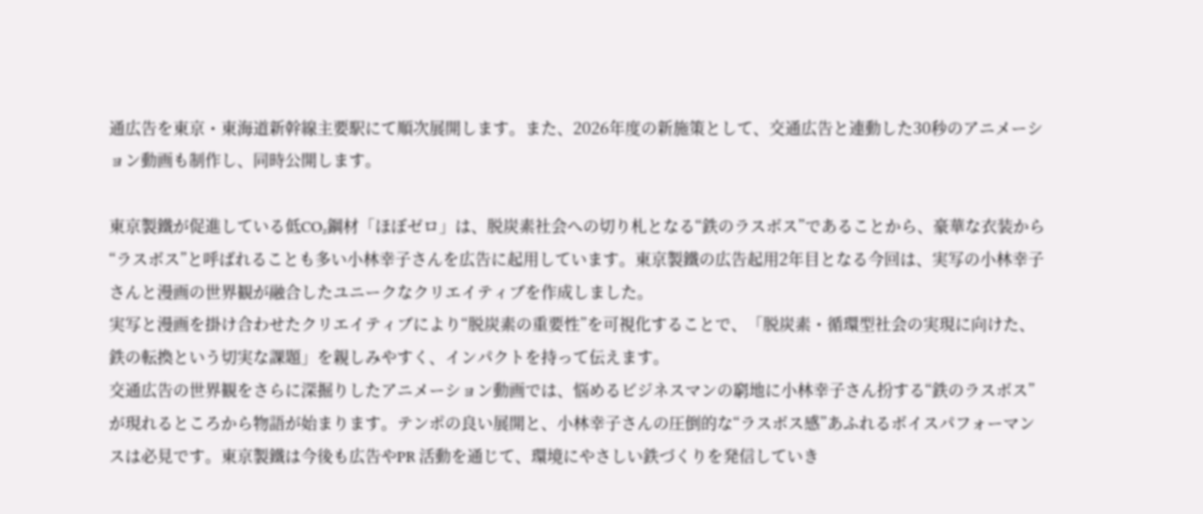通広告を東京・東海道新幹線主要駅にて順次展開します。また、2026年度の新施策として、交通広告と連動した30秒のアニメーション動画も制作し、同時公開します。

東京製鐵が促進している低CO₂鋼材「ほぼゼロ」は、脱炭素社会への切り札となる“鉄のラスボス”であることから、豪華な衣装から“ラスボス”と呼ばれることも多い小林幸子さんを広告に起用しています。東京製鐵の広告起用2年目となる今回は、実写の小林幸子さんと漫画の世界観が融合したユニークなクリエイティブを作成しました。
実写と漫画を掛け合わせたクリエイティブにより“脱炭素の重要性”を可視化することで、「脱炭素・循環型社会の実現に向けた、鉄の転換という切実な課題」を親しみやすく、インパクトを持って伝えます。
交通広告の世界観をさらに深掘りしたアニメーション動画では、悩めるビジネスマンの窮地に小林幸子さん扮する“鉄のラスボス”が現れるところから物語が始まります。テンポの良い展開と、小林幸子さんの圧倒的な“ラスボス感”あふれるボイスパフォーマンスは必見です。東京製鐵は今後も広告やPR 活動を通じて、環境にやさしい鉄づくりを発信していき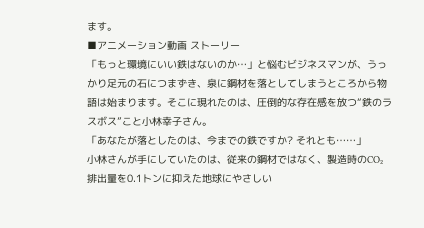ます。
■アニメーション動画 ストーリー
「もっと環境にいい鉄はないのか…」と悩むビジネスマンが、うっかり足元の石につまずき、泉に鋼材を落としてしまうところから物語は始まります。そこに現れたのは、圧倒的な存在感を放つ“鉄のラスボス”こと小林幸子さん。
「あなたが落としたのは、今までの鉄ですか? それとも……」
小林さんが手にしていたのは、従来の鋼材ではなく、製造時のCO₂排出量を0.1トンに抑えた地球にやさしい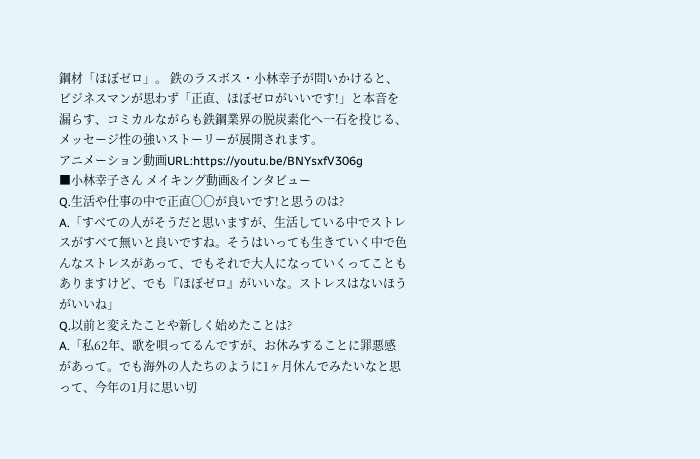鋼材「ほぼゼロ」。 鉄のラスボス・小林幸子が問いかけると、ビジネスマンが思わず「正直、ほぼゼロがいいです!」と本音を漏らす、コミカルながらも鉄鋼業界の脱炭素化へ一石を投じる、メッセージ性の強いストーリーが展開されます。
アニメーション動画URL:https://youtu.be/BNYsxfV306g
■小林幸子さん メイキング動画&インタビュー
Q.生活や仕事の中で正直〇〇が良いです!と思うのは?
A.「すべての人がそうだと思いますが、生活している中でストレスがすべて無いと良いですね。そうはいっても生きていく中で色んなストレスがあって、でもそれで大人になっていくってこともありますけど、でも『ほぼゼロ』がいいな。ストレスはないほうがいいね」
Q.以前と変えたことや新しく始めたことは?
A.「私62年、歌を唄ってるんですが、お休みすることに罪悪感があって。でも海外の人たちのように1ヶ月休んでみたいなと思って、今年の1月に思い切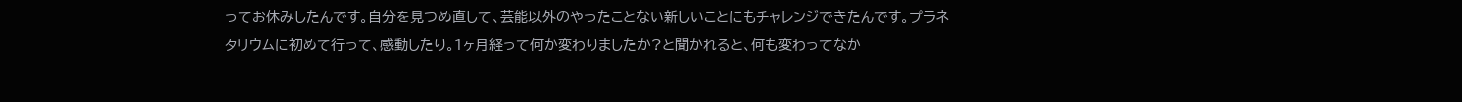ってお休みしたんです。自分を見つめ直して、芸能以外のやったことない新しいことにもチャレンジできたんです。プラネタリウムに初めて行って、感動したり。1ヶ月経って何か変わりましたか?と聞かれると、何も変わってなか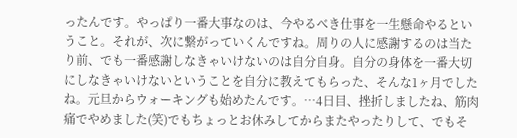ったんです。やっぱり一番大事なのは、今やるべき仕事を一生懸命やるということ。それが、次に繋がっていくんですね。周りの人に感謝するのは当たり前、でも一番感謝しなきゃいけないのは自分自身。自分の身体を一番大切にしなきゃいけないということを自分に教えてもらった、そんな1ヶ月でしたね。元旦からウォーキングも始めたんです。…4日目、挫折しましたね、筋肉痛でやめました(笑)でもちょっとお休みしてからまたやったりして、でもそ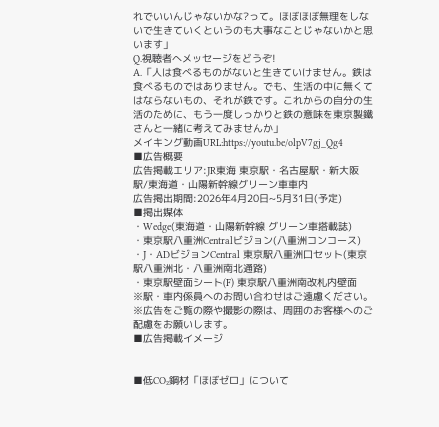れでいいんじゃないかな?って。ほぼほぼ無理をしないで生きていくというのも大事なことじゃないかと思います」
Q.視聴者へメッセージをどうぞ!
A.「人は食べるものがないと生きていけません。鉄は食べるものではありません。でも、生活の中に無くてはならないもの、それが鉄です。これからの自分の生活のために、もう一度しっかりと鉄の意味を東京製鐵さんと一緒に考えてみませんか」
メイキング動画URL:https://youtu.be/olpV7gj_Qg4
■広告概要
広告掲載エリア:JR東海 東京駅・名古屋駅・新大阪駅/東海道・山陽新幹線グリーン車車内
広告掲出期間:2026年4月20日~5月31日(予定)
■掲出媒体
・Wedge(東海道・山陽新幹線 グリーン車搭載誌)
・東京駅八重洲Centralビジョン(八重洲コンコース)
・J・ADビジョンCentral 東京駅八重洲口セット(東京駅八重洲北・八重洲南北通路)
・東京駅壁面シート(F) 東京駅八重洲南改札内壁面
※駅・車内係員へのお問い合わせはご遠慮ください。
※広告をご覧の際や撮影の際は、周囲のお客様へのご配慮をお願いします。
■広告掲載イメージ


■低CO₂鋼材「ほぼゼロ」について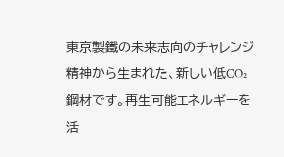東京製鐵の未来志向のチャレンジ精神から生まれた、新しい低CO₂鋼材です。再生可能エネルギーを活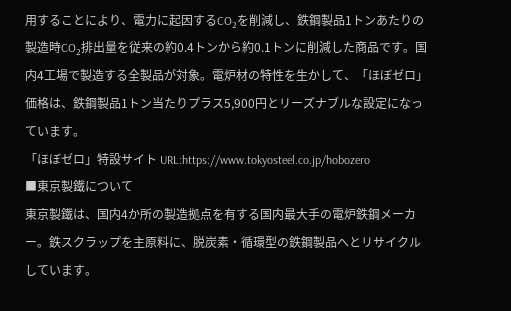用することにより、電力に起因するCO₂を削減し、鉄鋼製品1トンあたりの製造時CO₂排出量を従来の約0.4トンから約0.1トンに削減した商品です。国内4工場で製造する全製品が対象。電炉材の特性を生かして、「ほぼゼロ」価格は、鉄鋼製品1トン当たりプラス5,900円とリーズナブルな設定になっています。
「ほぼゼロ」特設サイト URL:https://www.tokyosteel.co.jp/hobozero
■東京製鐵について
東京製鐵は、国内4か所の製造拠点を有する国内最大手の電炉鉄鋼メーカー。鉄スクラップを主原料に、脱炭素・循環型の鉄鋼製品へとリサイクルしています。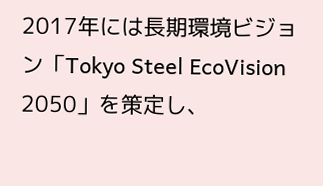2017年には長期環境ビジョン「Tokyo Steel EcoVision 2050」を策定し、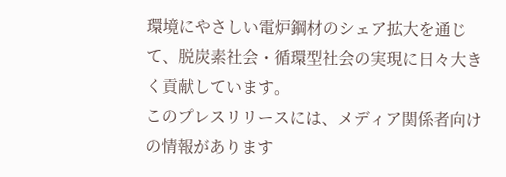環境にやさしい電炉鋼材のシェア拡大を通じて、脱炭素社会・循環型社会の実現に日々大きく貢献しています。
このプレスリリースには、メディア関係者向けの情報があります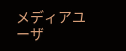メディアユーザ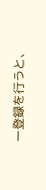ー登録を行うと、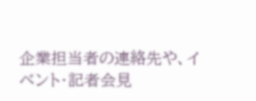企業担当者の連絡先や、イベント・記者会見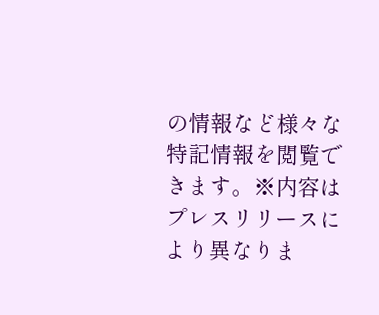の情報など様々な特記情報を閲覧できます。※内容はプレスリリースにより異なりま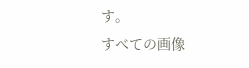す。
すべての画像